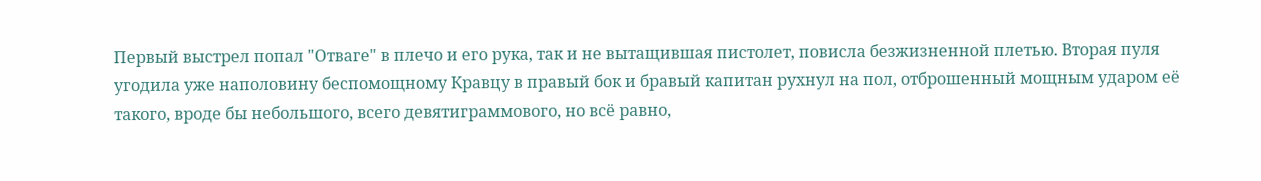Первый выстрел попал "Отваге" в плечо и его рука, так и не вытащившая пистолет, повисла безжизненной плетью. Вторая пуля угодила уже наполовину беспомощному Кравцу в правый бок и бравый капитан рухнул на пол, отброшенный мощным ударом её такого, вроде бы небольшого, всего девятиграммового, но всё равно,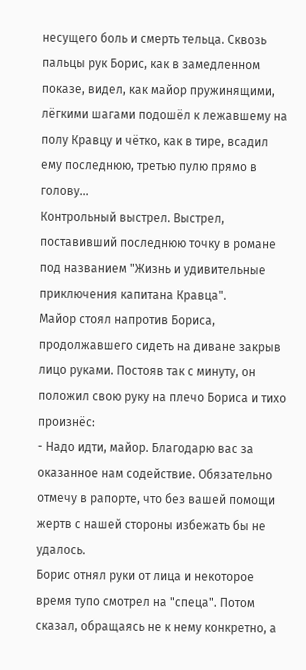несущего боль и смерть тельца. Сквозь пальцы рук Борис, как в замедленном показе, видел, как майор пружинящими, лёгкими шагами подошёл к лежавшему на полу Кравцу и чётко, как в тире, всадил ему последнюю, третью пулю прямо в голову...
Контрольный выстрел. Выстрел, поставивший последнюю точку в романе под названием "Жизнь и удивительные приключения капитана Кравца".
Майор стоял напротив Бориса, продолжавшего сидеть на диване закрыв лицо руками. Постояв так с минуту, он положил свою руку на плечо Бориса и тихо произнёс:
- Надо идти, майор. Благодарю вас за оказанное нам содействие. Обязательно отмечу в рапорте, что без вашей помощи жертв с нашей стороны избежать бы не удалось.
Борис отнял руки от лица и некоторое время тупо смотрел на "спеца". Потом сказал, обращаясь не к нему конкретно, а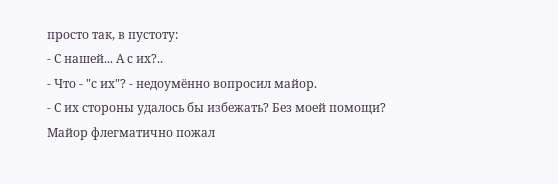просто так, в пустоту:
- С нашей... А с их?..
- Что - "с их"? - недоумённо вопросил майор.
- С их стороны удалось бы избежать? Без моей помощи?
Майор флегматично пожал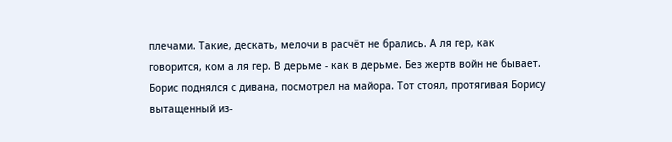плечами. Такие, дескать, мелочи в расчёт не брались. А ля гер, как говорится, ком а ля гер. В дерьме - как в дерьме. Без жертв войн не бывает. Борис поднялся с дивана, посмотрел на майора. Тот стоял, протягивая Борису вытащенный из-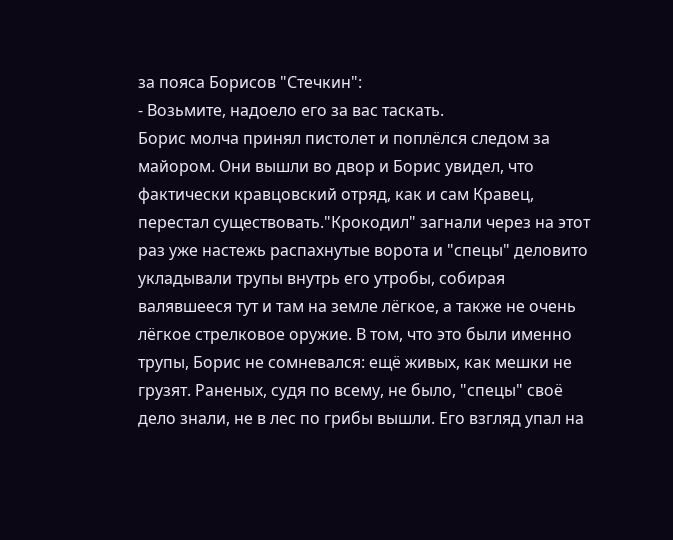за пояса Борисов "Стечкин":
- Возьмите, надоело его за вас таскать.
Борис молча принял пистолет и поплёлся следом за майором. Они вышли во двор и Борис увидел, что фактически кравцовский отряд, как и сам Кравец, перестал существовать."Крокодил" загнали через на этот раз уже настежь распахнутые ворота и "спецы" деловито укладывали трупы внутрь его утробы, собирая валявшееся тут и там на земле лёгкое, а также не очень лёгкое стрелковое оружие. В том, что это были именно трупы, Борис не сомневался: ещё живых, как мешки не грузят. Раненых, судя по всему, не было, "спецы" своё дело знали, не в лес по грибы вышли. Его взгляд упал на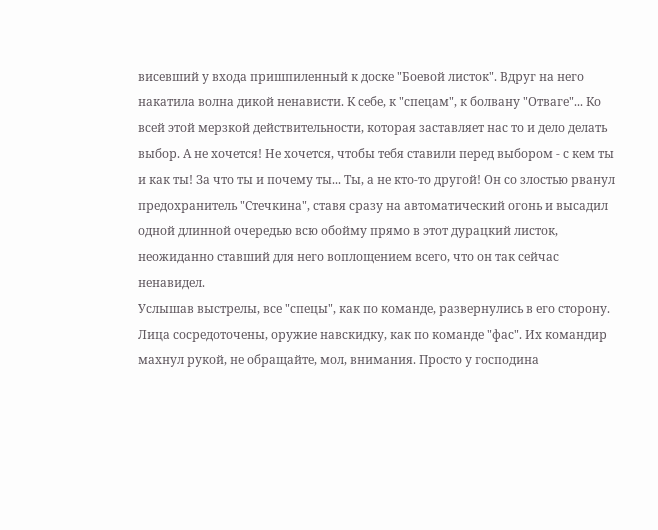висевший у входа пришпиленный к доске "Боевой листок". Вдруг на него накатила волна дикой ненависти. К себе, к "спецам", к болвану "Отваге"... Ко всей этой мерзкой действительности, которая заставляет нас то и дело делать выбор. А не хочется! Не хочется, чтобы тебя ставили перед выбором - с кем ты и как ты! За что ты и почему ты... Ты, а не кто-то другой! Он со злостью рванул предохранитель "Стечкина", ставя сразу на автоматический огонь и высадил одной длинной очередью всю обойму прямо в этот дурацкий листок, неожиданно ставший для него воплощением всего, что он так сейчас ненавидел.
Услышав выстрелы, все "спецы", как по команде, развернулись в его сторону. Лица сосредоточены, оружие навскидку, как по команде "фас". Их командир махнул рукой, не обращайте, мол, внимания. Просто у господина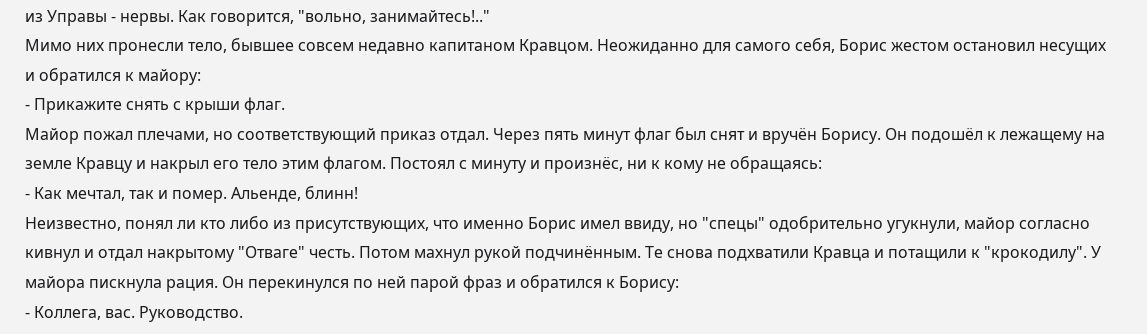из Управы - нервы. Как говорится, "вольно, занимайтесь!.."
Мимо них пронесли тело, бывшее совсем недавно капитаном Кравцом. Неожиданно для самого себя, Борис жестом остановил несущих и обратился к майору:
- Прикажите снять с крыши флаг.
Майор пожал плечами, но соответствующий приказ отдал. Через пять минут флаг был снят и вручён Борису. Он подошёл к лежащему на земле Кравцу и накрыл его тело этим флагом. Постоял с минуту и произнёс, ни к кому не обращаясь:
- Как мечтал, так и помер. Альенде, блинн!
Неизвестно, понял ли кто либо из присутствующих, что именно Борис имел ввиду, но "спецы" одобрительно угукнули, майор согласно кивнул и отдал накрытому "Отваге" честь. Потом махнул рукой подчинённым. Те снова подхватили Кравца и потащили к "крокодилу". У майора пискнула рация. Он перекинулся по ней парой фраз и обратился к Борису:
- Коллега, вас. Руководство.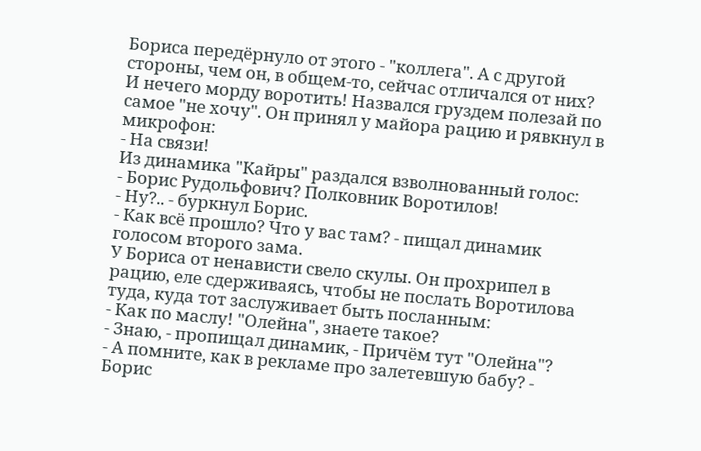Бориса передёрнуло от этого - "коллега". А с другой стороны, чем он, в общем-то, сейчас отличался от них? И нечего морду воротить! Назвался груздем полезай по самое "не хочу". Он принял у майора рацию и рявкнул в микрофон:
- На связи!
Из динамика "Кайры" раздался взволнованный голос:
- Борис Рудольфович? Полковник Воротилов!
- Ну?.. - буркнул Борис.
- Как всё прошло? Что у вас там? - пищал динамик голосом второго зама.
У Бориса от ненависти свело скулы. Он прохрипел в рацию, еле сдерживаясь, чтобы не послать Воротилова туда, куда тот заслуживает быть посланным:
- Как по маслу! "Олейна", знаете такое?
- Знаю, - пропищал динамик, - Причём тут "Олейна"?
- А помните, как в рекламе про залетевшую бабу? - Борис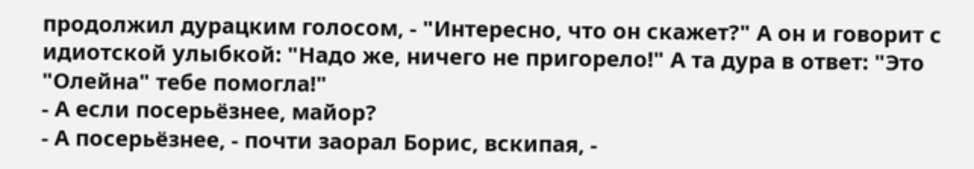продолжил дурацким голосом, - "Интересно, что он скажет?" А он и говорит с идиотской улыбкой: "Надо же, ничего не пригорело!" А та дура в ответ: "Это "Олейна" тебе помогла!"
- А если посерьёзнее, майор?
- А посерьёзнее, - почти заорал Борис, вскипая, -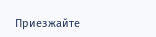Приезжайте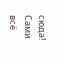сюда! Сами всё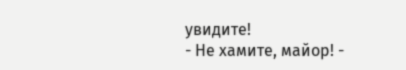увидите!
- Не хамите, майор! -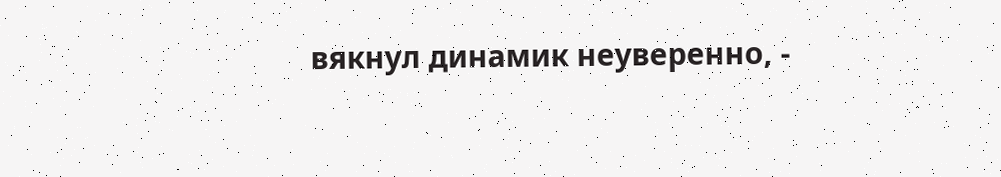вякнул динамик неуверенно, -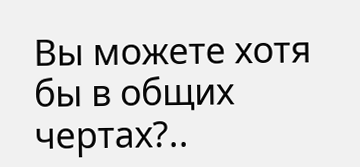Вы можете хотя бы в общих чертах?..